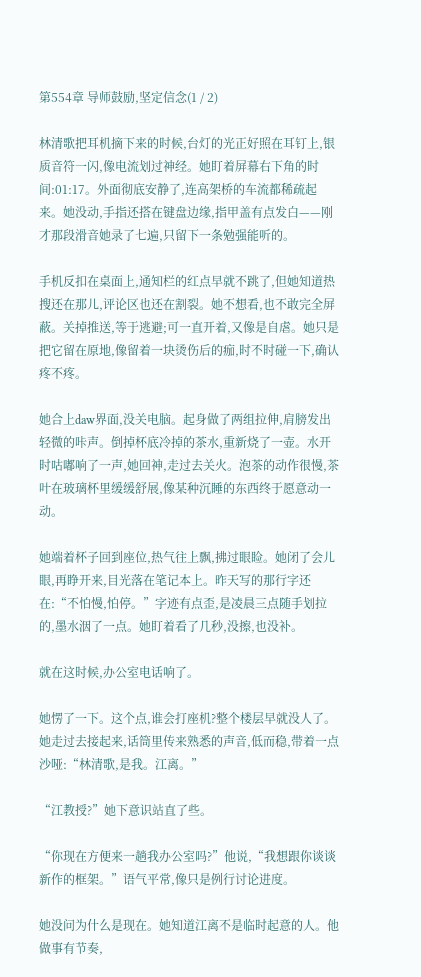第554章 导师鼓励,坚定信念(1 / 2)

林清歌把耳机摘下来的时候,台灯的光正好照在耳钉上,银质音符一闪,像电流划过神经。她盯着屏幕右下角的时间:01:17。外面彻底安静了,连高架桥的车流都稀疏起来。她没动,手指还搭在键盘边缘,指甲盖有点发白——刚才那段滑音她录了七遍,只留下一条勉强能听的。

手机反扣在桌面上,通知栏的红点早就不跳了,但她知道热搜还在那儿,评论区也还在割裂。她不想看,也不敢完全屏蔽。关掉推送,等于逃避;可一直开着,又像是自虐。她只是把它留在原地,像留着一块烫伤后的痂,时不时碰一下,确认疼不疼。

她合上daw界面,没关电脑。起身做了两组拉伸,肩膀发出轻微的咔声。倒掉杯底冷掉的茶水,重新烧了一壶。水开时咕嘟响了一声,她回神,走过去关火。泡茶的动作很慢,茶叶在玻璃杯里缓缓舒展,像某种沉睡的东西终于愿意动一动。

她端着杯子回到座位,热气往上飘,拂过眼睑。她闭了会儿眼,再睁开来,目光落在笔记本上。昨天写的那行字还在:“不怕慢,怕停。”字迹有点歪,是凌晨三点随手划拉的,墨水洇了一点。她盯着看了几秒,没擦,也没补。

就在这时候,办公室电话响了。

她愣了一下。这个点,谁会打座机?整个楼层早就没人了。她走过去接起来,话筒里传来熟悉的声音,低而稳,带着一点沙哑:“林清歌,是我。江离。”

“江教授?”她下意识站直了些。

“你现在方便来一趟我办公室吗?”他说,“我想跟你谈谈新作的框架。”语气平常,像只是例行讨论进度。

她没问为什么是现在。她知道江离不是临时起意的人。他做事有节奏,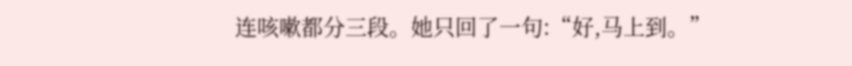连咳嗽都分三段。她只回了一句:“好,马上到。”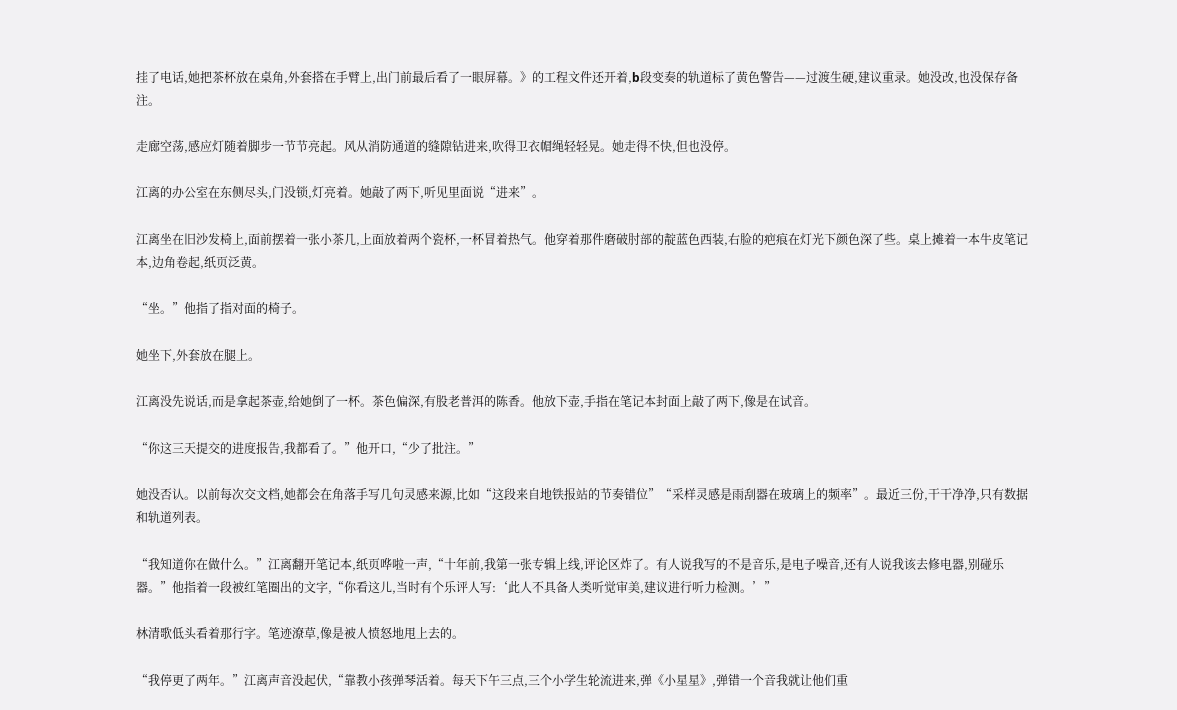挂了电话,她把茶杯放在桌角,外套搭在手臂上,出门前最后看了一眼屏幕。》的工程文件还开着,b段变奏的轨道标了黄色警告——过渡生硬,建议重录。她没改,也没保存备注。

走廊空荡,感应灯随着脚步一节节亮起。风从消防通道的缝隙钻进来,吹得卫衣帽绳轻轻晃。她走得不快,但也没停。

江离的办公室在东侧尽头,门没锁,灯亮着。她敲了两下,听见里面说“进来”。

江离坐在旧沙发椅上,面前摆着一张小茶几,上面放着两个瓷杯,一杯冒着热气。他穿着那件磨破肘部的靛蓝色西装,右脸的疤痕在灯光下颜色深了些。桌上摊着一本牛皮笔记本,边角卷起,纸页泛黄。

“坐。”他指了指对面的椅子。

她坐下,外套放在腿上。

江离没先说话,而是拿起茶壶,给她倒了一杯。茶色偏深,有股老普洱的陈香。他放下壶,手指在笔记本封面上敲了两下,像是在试音。

“你这三天提交的进度报告,我都看了。”他开口,“少了批注。”

她没否认。以前每次交文档,她都会在角落手写几句灵感来源,比如“这段来自地铁报站的节奏错位”“采样灵感是雨刮器在玻璃上的频率”。最近三份,干干净净,只有数据和轨道列表。

“我知道你在做什么。”江离翻开笔记本,纸页哗啦一声,“十年前,我第一张专辑上线,评论区炸了。有人说我写的不是音乐,是电子噪音,还有人说我该去修电器,别碰乐器。”他指着一段被红笔圈出的文字,“你看这儿,当时有个乐评人写:‘此人不具备人类听觉审美,建议进行听力检测。’”

林清歌低头看着那行字。笔迹潦草,像是被人愤怒地甩上去的。

“我停更了两年。”江离声音没起伏,“靠教小孩弹琴活着。每天下午三点,三个小学生轮流进来,弹《小星星》,弹错一个音我就让他们重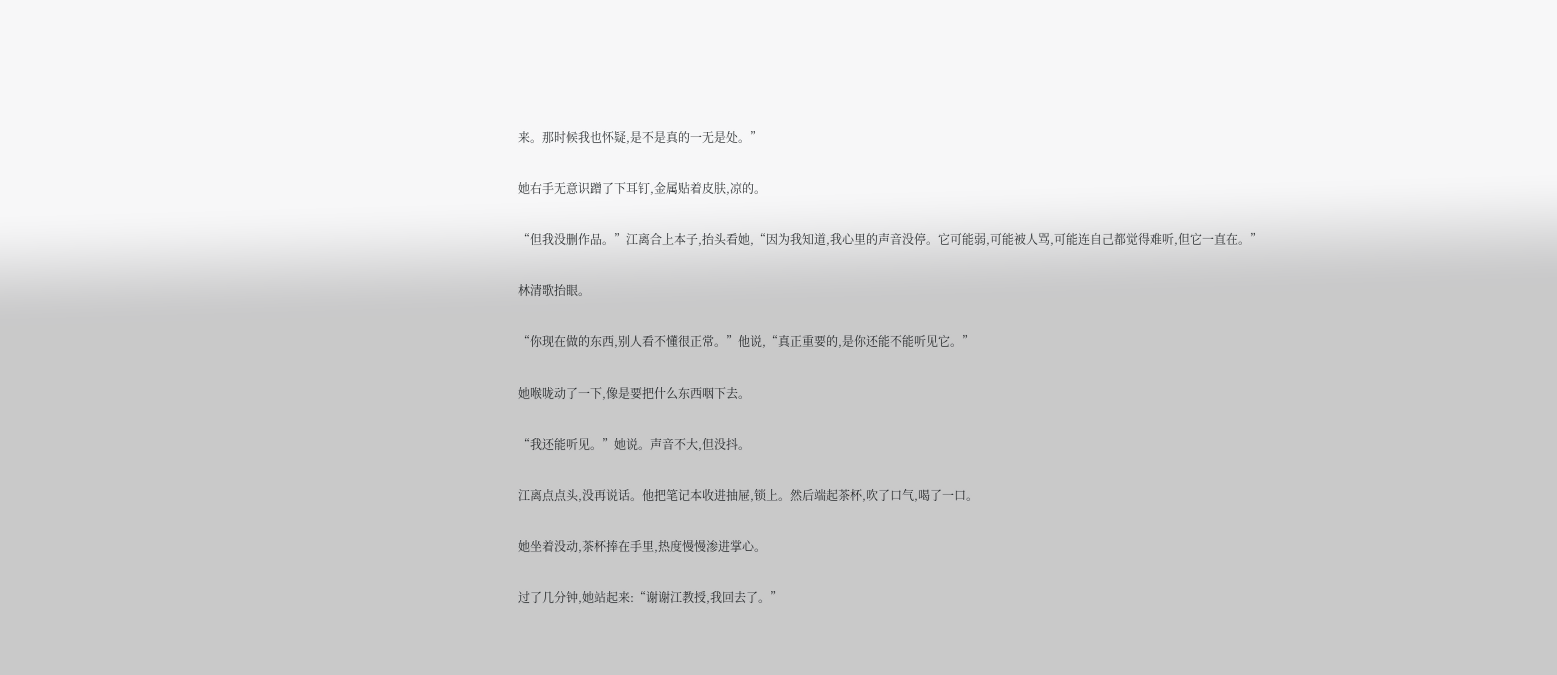来。那时候我也怀疑,是不是真的一无是处。”

她右手无意识蹭了下耳钉,金属贴着皮肤,凉的。

“但我没删作品。”江离合上本子,抬头看她,“因为我知道,我心里的声音没停。它可能弱,可能被人骂,可能连自己都觉得难听,但它一直在。”

林清歌抬眼。

“你现在做的东西,别人看不懂很正常。”他说,“真正重要的,是你还能不能听见它。”

她喉咙动了一下,像是要把什么东西咽下去。

“我还能听见。”她说。声音不大,但没抖。

江离点点头,没再说话。他把笔记本收进抽屉,锁上。然后端起茶杯,吹了口气,喝了一口。

她坐着没动,茶杯捧在手里,热度慢慢渗进掌心。

过了几分钟,她站起来:“谢谢江教授,我回去了。”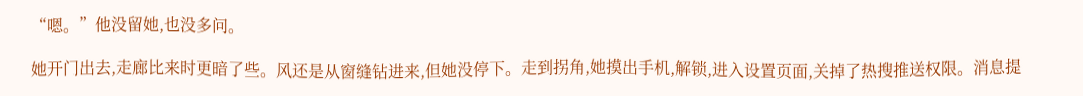“嗯。”他没留她,也没多问。

她开门出去,走廊比来时更暗了些。风还是从窗缝钻进来,但她没停下。走到拐角,她摸出手机,解锁,进入设置页面,关掉了热搜推送权限。消息提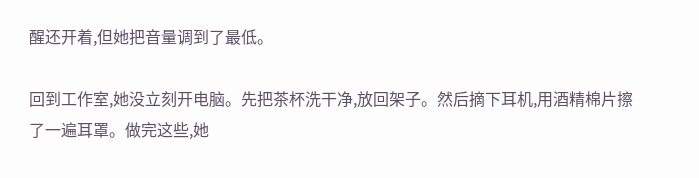醒还开着,但她把音量调到了最低。

回到工作室,她没立刻开电脑。先把茶杯洗干净,放回架子。然后摘下耳机,用酒精棉片擦了一遍耳罩。做完这些,她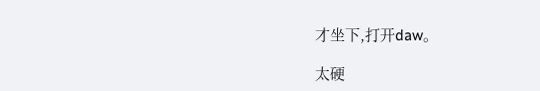才坐下,打开daw。

太硬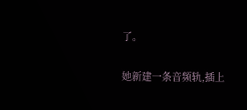了。

她新建一条音频轨,插上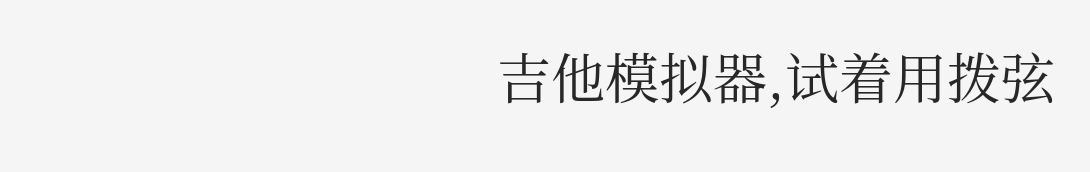吉他模拟器,试着用拨弦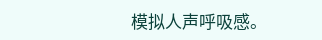模拟人声呼吸感。